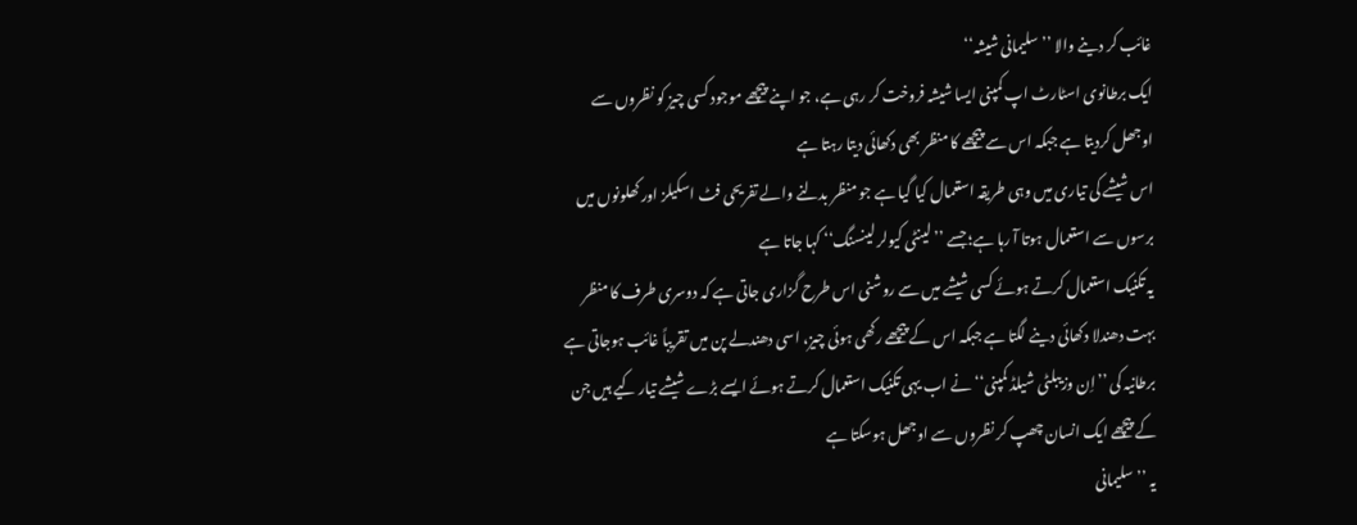غائب کر دینے والا ’’سلیمانی شیشہ‘‘
ایک برطانوی اسٹارٹ اپ کمپنی ایسا شیشہ فروخت کر رہی ہے، جو اپنے پیچھے موجود کسی چیز کو نظروں سے اوجھل کردیتا ہے جبکہ اس سے پیچھے کا منظر بھی دکھائی دیتا رہتا ہے
اس شیشے کی تیاری میں وہی طریقہ استعمال کیا گیا ہے جو منظر بدلنے والے تفریحی فٹ اسکیلز اور کھلونوں میں برسوں سے استعمال ہوتا آ رہا ہے؛ جسے ’’لینٹی کیولر لینسنگ‘‘ کہا جاتا ہے
یہ تکنیک استعمال کرتے ہوئے کسی شیشے میں سے روشنی اس طرح گزاری جاتی ہے کہ دوسری طرف کا منظر بہت دھندلا دکھائی دینے لگتا ہے جبکہ اس کے پیچھے رکھی ہوئی چیز، اسی دھندلے پن میں تقریباً غائب ہوجاتی ہے
برطانیہ کی ’’اِن وزیبلٹی شیلڈ کمپنی‘‘ نے اب یہی تکنیک استعمال کرتے ہوئے ایسے بڑے شیشے تیار کیے ہیں جن کے پیچھے ایک انسان چھپ کر نظروں سے اوجھل ہوسکتا ہے
یہ ’’سلیمانی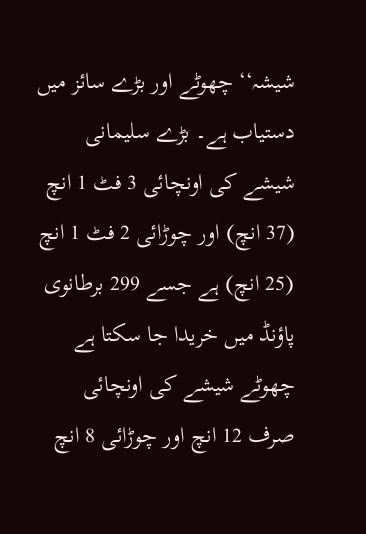شیشہ‘‘ چھوٹے اور بڑے سائز میں دستیاب ہے۔ بڑے سلیمانی شیشے کی اونچائی 3 فٹ 1 انچ (37 انچ) اور چوڑائی 2 فٹ 1 انچ (25 انچ) ہے جسے 299 برطانوی پاؤنڈ میں خریدا جا سکتا ہے
چھوٹے شیشے کی اونچائی صرف 12 انچ اور چوڑائی 8 انچ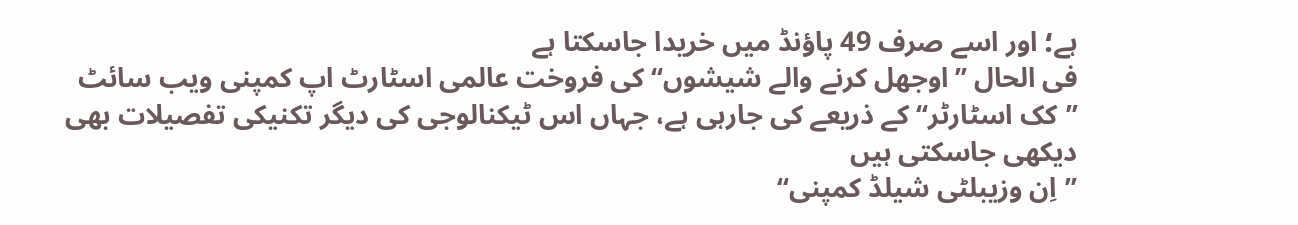ہے؛ اور اسے صرف 49 پاؤنڈ میں خریدا جاسکتا ہے
فی الحال ’’اوجھل کرنے والے شیشوں‘‘ کی فروخت عالمی اسٹارٹ اپ کمپنی ویب سائٹ ’’کک اسٹارٹر‘‘ کے ذریعے کی جارہی ہے، جہاں اس ٹیکنالوجی کی دیگر تکنیکی تفصیلات بھی دیکھی جاسکتی ہیں
’’اِن وزیبلٹی شیلڈ کمپنی‘‘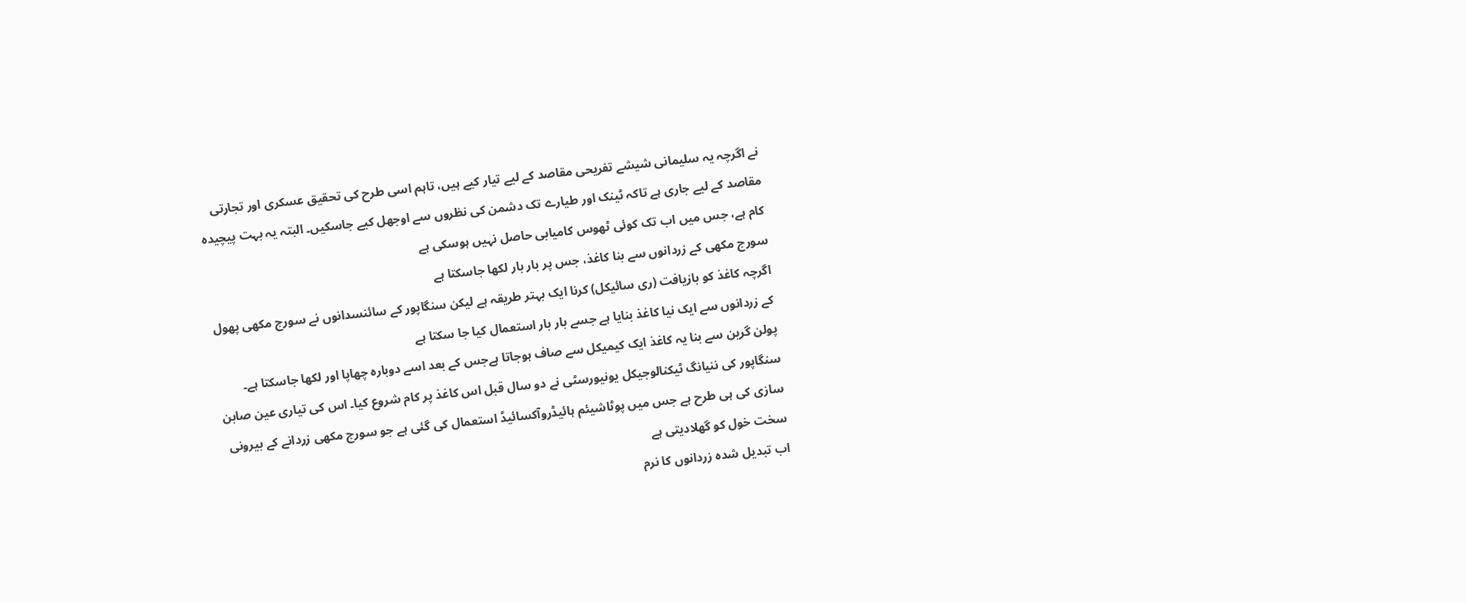نے اگرچہ یہ سلیمانی شیشے تفریحی مقاصد کے لیے تیار کیے ہیں، تاہم اسی طرح کی تحقیق عسکری اور تجارتی مقاصد کے لیے جاری ہے تاکہ ٹینک اور طیارے تک دشمن کی نظروں سے اوجھل کیے جاسکیں۔ البتہ یہ بہت پیچیدہ کام ہے، جس میں اب تک کوئی ٹھوس کامیابی حاصل نہیں ہوسکی ہے
سورج مکھی کے زردانوں سے بنا کاغذ، جس پر بار بار لکھا جاسکتا ہے
اگرچہ کاغذ کو بازیافت (ری سائیکل) کرنا ایک بہتر طریقہ ہے لیکن سنگاپور کے سائنسدانوں نے سورج مکھی پھول کے زردانوں سے ایک نیا کاغذ بنایا ہے جسے بار بار استعمال کیا جا سکتا ہے
پولن گرین سے بنا یہ کاغذ ایک کیمیکل سے صاف ہوجاتا ہےجس کے بعد اسے دوبارہ چھاپا اور لکھا جاسکتا ہے۔ سنگاپور کی ننیانگ ٹیکنالوجیکل یونیورسٹی نے دو سال قبل اس کاغذ پر کام شروع کیا۔ اس کی تیاری عین صابن سازی کی ہی طرح ہے جس میں پوٹاشیئم ہائیڈروآکسائیڈ استعمال کی گئی ہے جو سورج مکھی زردانے کے بیرونی سخت خول کو گھلادیتی ہے
اب تبدیل شدہ زردانوں کا نرم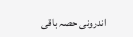اندرونی حصہ باقی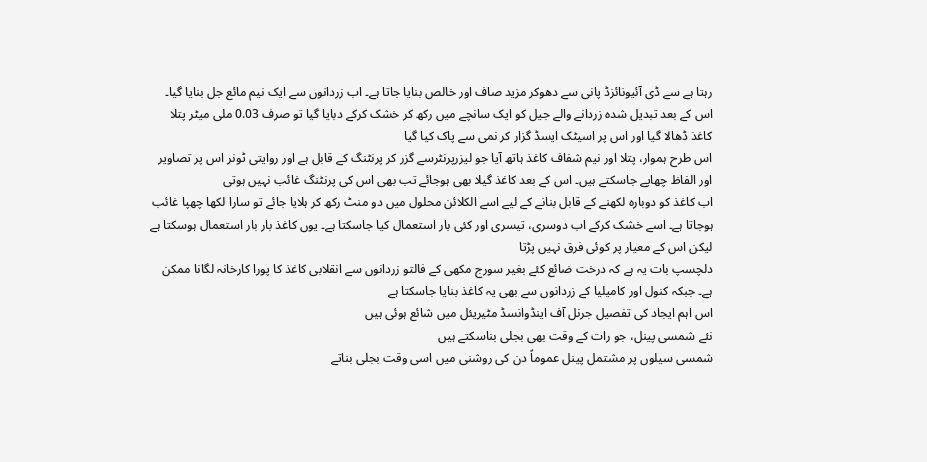رہتا ہے سے ڈی آئیونائزڈ پانی سے دھوکر مزید صاف اور خالص بنایا جاتا ہے۔ اب زردانوں سے ایک نیم مائع جل بنایا گیا۔ اس کے بعد تبدیل شدہ زردانے والے جیل کو ایک سانچے میں رکھ کر خشک کرکے دبایا گیا تو صرف 0.03 ملی میٹر پتلا کاغذ ڈھالا گیا اور اس پر اسیٹک ایسڈ گزار کر نمی سے پاک کیا گیا
اس طرح ہموار، پتلا اور نیم شفاف کاغذ ہاتھ آیا جو لیزرپرنٹرسے گزر کر پرنٹنگ کے قابل ہے اور روایتی ٹونر اس پر تصاویر اور الفاظ چھاپے جاسکتے ہیں۔ اس کے بعد کاغذ گیلا بھی ہوجائے تب بھی اس کی پرنٹنگ غائب نہیں ہوتی
اب کاغذ کو دوبارہ لکھنے کے قابل بنانے کے لیے اسے الکلائن محلول میں دو منٹ رکھ کر ہلایا جائے تو سارا لکھا چھپا غائب ہوجاتا ہے۔ اسے خشک کرکے اب دوسری، تیسری اور کئی بار استعمال کیا جاسکتا ہے۔ یوں کاغذ بار بار استعمال ہوسکتا ہے لیکن اس کے معیار پر کوئی فرق نہیں پڑتا
دلچسپ بات یہ ہے کہ درخت ضائع کئے بغیر سورج مکھی کے فالتو زردانوں سے انقلابی کاغذ کا پورا کارخانہ لگانا ممکن ہے۔ جبکہ کنول اور کامیلیا کے زردانوں سے بھی یہ کاغذ بنایا جاسکتا ہے
اس اہم ایجاد کی تفصیل جرنل آف اینڈوانسڈ مٹیریئل میں شائع ہوئی ہیں
نئے شمسی پینل، جو رات کے وقت بھی بجلی بناسکتے ہیں
شمسی سیلوں پر مشتمل پینل عموماً دن کی روشنی میں اسی وقت بجلی بناتے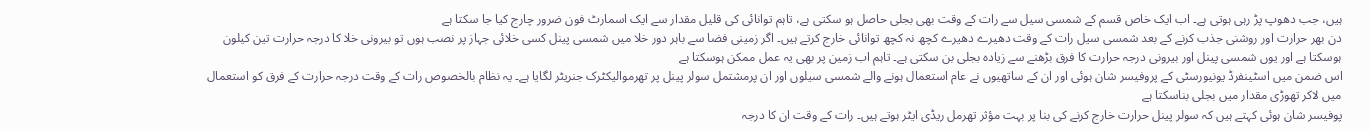ہیں، جب دھوپ پڑ رہی ہوتی ہے۔ اب ایک خاص قسم کے شمسی سیل سے رات کے وقت بھی بجلی حاصل ہو سکتی ہے، تاہم توانائی کی قلیل مقدار سے ایک اسمارٹ فون ضرور چارج کیا جا سکتا ہے
دن بھر حرارت اور روشنی جذب کرنے کے بعد شمسی سیل رات کے وقت دھیرے دھیرے کچھ نہ کچھ توانائی خارج کرتے ہیں۔ اگر زمینی فضا سے باہر دور خلا میں شمسی پینل کسی خلائی جہاز پر نصب ہوں تو بیرونی خلا کا درجہ حرارت تین کیلون ہوسکتا ہے اور یوں شمسی پینل اور بیرونی درجہ حرارت کا فرق بڑھنے سے زیادہ بجلی بن سکتی ہے۔ تاہم اب زمین پر بھی یہ عمل ممکن ہوسکتا ہے
اس ضمن میں اسٹینفرڈ یونیورسٹی کے پروفیسر شان ہوئی اور ان کے ساتھیوں نے عام استعمال ہونے والے شمسی سیلوں اور ان پرمشتمل سولر پینل پر تھرموالیکٹرک جنریٹر لگایا ہے۔ یہ نظام بالخصوص رات کے وقت درجہ حرارت کے فرق کو استعمال میں لاکر تھوڑی مقدار میں بجلی بناسکتا ہے
پوفیسر شان ہوئی کہتے ہیں کہ سولر پینل حرارت خارج کرنے کی بنا پر بہت مؤثر تھرمل ریڈی ایٹر ہوتے ہیں۔ رات کے وقت ان کا درجہ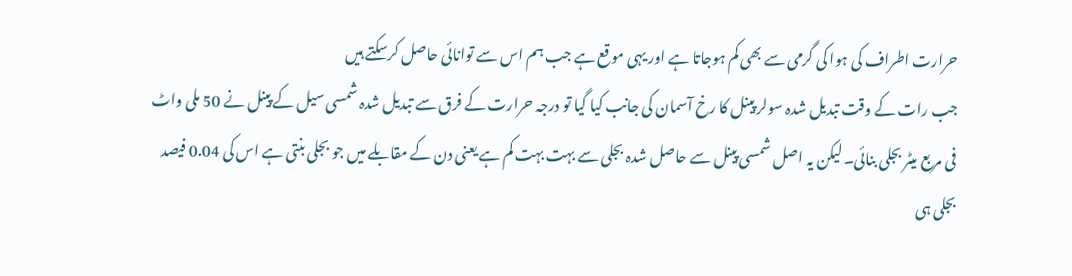حرارت اطراف کی ہوا کی گرمی سے بھی کم ہوجاتا ہے اور یہی موقع ہے جب ہم اس سے توانائی حاصل کرسکتے ہیں
جب رات کے وقت تبدیل شدہ سولر پینل کا رخ آسمان کی جانب کیا گیا تو درجہ حرارت کے فرق سے تبدیل شدہ شمسی سیل کے پینل نے 50 ملی واٹ فی مربع میٹر بجلی بنائی۔ لیکن یہ اصل شمسی پینل سے حاصل شدہ بجلی سے بہت بہت کم ہے یعنی دن کے مقابلے میں جو بجلی بنتی ہے اس کی 0.04 فیصد بجلی ہی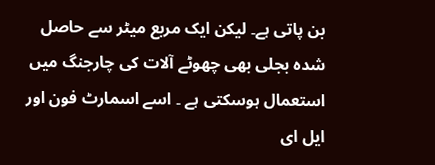بن پاتی ہے۔ لیکن ایک مربع میٹر سے حاصل شدہ بجلی بھی چھوٹے آلات کی چارجنگ میں استعمال ہوسکتی ہے ۔ اسے اسمارٹ فون اور ایل ای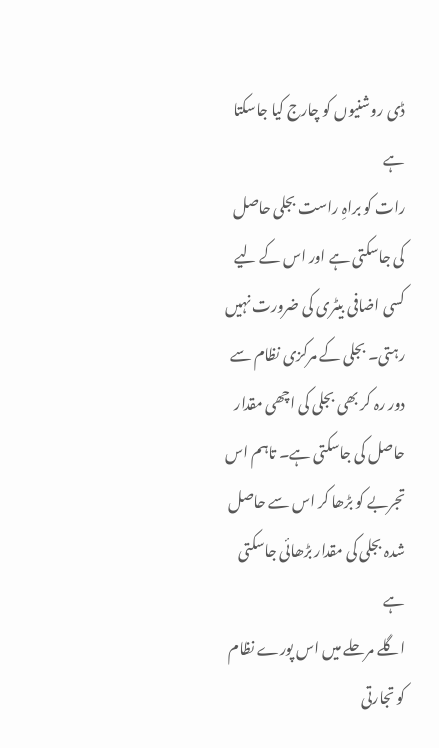ڈی روشنیوں کو چارج کیا جاسکتا ہے
رات کو براہِ راست بجلی حاصل کی جاسکتی ہے اور اس کے لیے کسی اضافی بیٹری کی ضرورت نہیں رہتی۔ بجلی کے مرکزی نظام سے دور رہ کر بھی بجلی کی اچھی مقدار حاصل کی جاسکتی ہے۔ تاہم اس تجربے کو بڑھا کر اس سے حاصل شدہ بجلی کی مقدار بڑھائی جاسکتی ہے
اگلے مرحلے میں اس پورے نظام کو تجارتی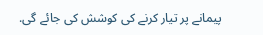پیمانے پر تیار کرنے کی کوشش کی جائے گی.